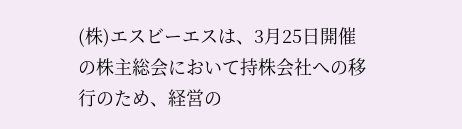(株)エスビーエスは、3月25日開催の株主総会において持株会社への移行のため、経営の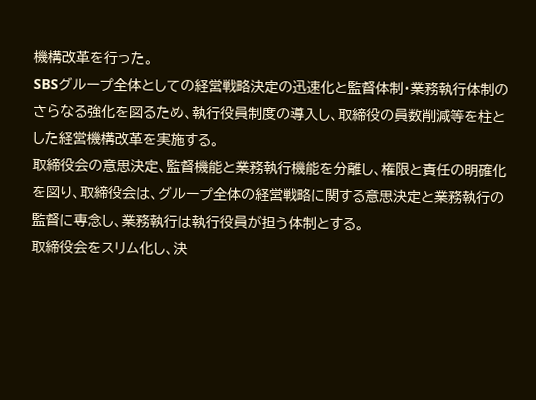機構改革を行った。
SBSグループ全体としての経営戦略決定の迅速化と監督体制・業務執行体制のさらなる強化を図るため、執行役員制度の導入し、取締役の員数削減等を柱とした経営機構改革を実施する。
取締役会の意思決定、監督機能と業務執行機能を分離し、権限と責任の明確化を図り、取締役会は、グループ全体の経営戦略に関する意思決定と業務執行の監督に専念し、業務執行は執行役員が担う体制とする。
取締役会をスリム化し、決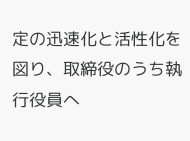定の迅速化と活性化を図り、取締役のうち執行役員へ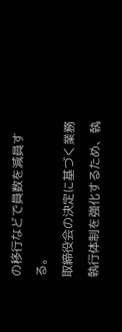の移行などで員数を減員する。
取締役会の決定に基づく業務執行体制を強化するため、執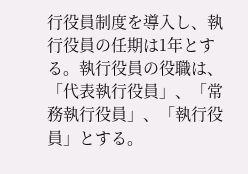行役員制度を導入し、執行役員の任期は1年とする。執行役員の役職は、「代表執行役員」、「常務執行役員」、「執行役員」とする。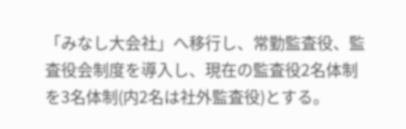「みなし大会社」へ移行し、常勤監査役、監査役会制度を導入し、現在の監査役2名体制を3名体制(内2名は社外監査役)とする。